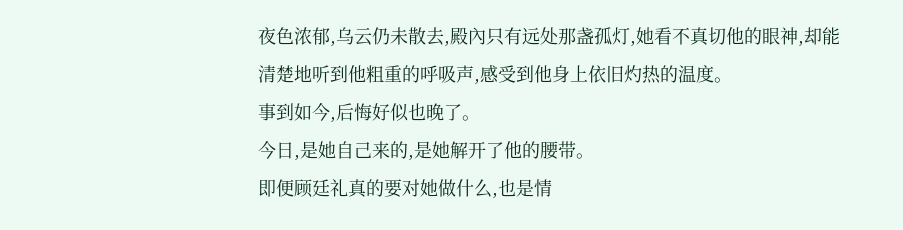夜色浓郁,乌云仍未散去,殿內只有远处那盏孤灯,她看不真切他的眼神,却能清楚地听到他粗重的呼吸声,感受到他身上依旧灼热的温度。
事到如今,后悔好似也晚了。
今日,是她自己来的,是她解开了他的腰带。
即便顾廷礼真的要对她做什么,也是情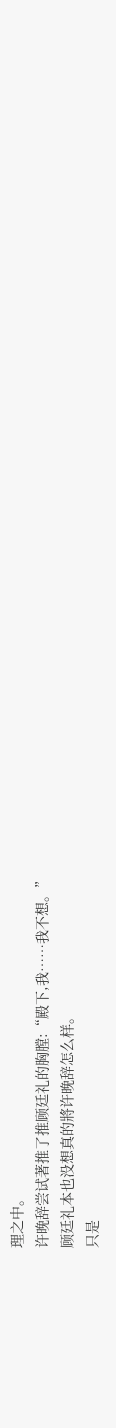理之中。
许晚辞尝试著推了推顾廷礼的胸膛:“殿下,我……我不想。”
顾廷礼本也没想真的將许晚辞怎么样。
只是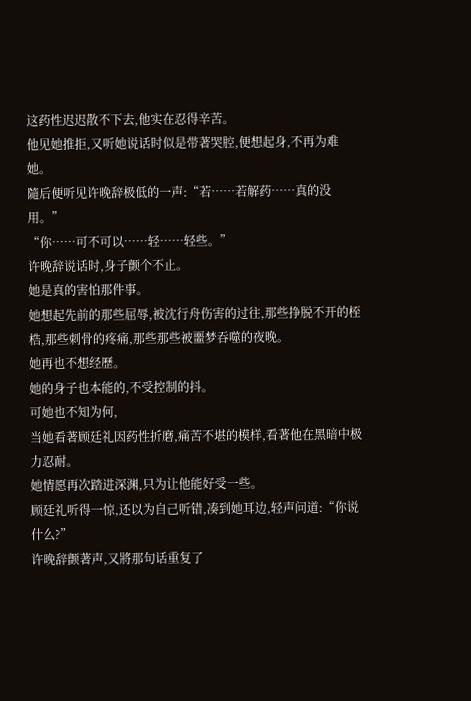这药性迟迟散不下去,他实在忍得辛苦。
他见她推拒,又听她说话时似是带著哭腔,便想起身,不再为难她。
隨后便听见许晚辞极低的一声:“若……若解药……真的没用。”
“你……可不可以……轻……轻些。”
许晚辞说话时,身子颤个不止。
她是真的害怕那件事。
她想起先前的那些屈辱,被沈行舟伤害的过往,那些挣脱不开的桎梏,那些刺骨的疼痛,那些那些被噩梦吞噬的夜晚。
她再也不想经歷。
她的身子也本能的,不受控制的抖。
可她也不知为何,
当她看著顾廷礼因药性折磨,痛苦不堪的模样,看著他在黑暗中极力忍耐。
她情愿再次踏进深渊,只为让他能好受一些。
顾廷礼听得一惊,还以为自己听错,凑到她耳边,轻声问道:“你说什么?”
许晚辞颤著声,又將那句话重复了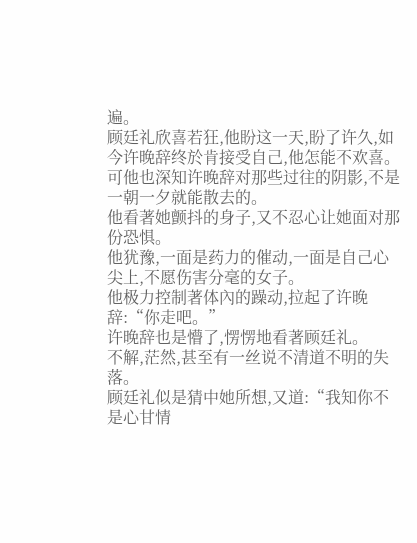遍。
顾廷礼欣喜若狂,他盼这一天,盼了许久,如今许晚辞终於肯接受自己,他怎能不欢喜。
可他也深知许晚辞对那些过往的阴影,不是一朝一夕就能散去的。
他看著她颤抖的身子,又不忍心让她面对那份恐惧。
他犹豫,一面是药力的催动,一面是自己心尖上,不愿伤害分毫的女子。
他极力控制著体內的躁动,拉起了许晚辞:“你走吧。”
许晚辞也是懵了,愣愣地看著顾廷礼。
不解,茫然,甚至有一丝说不清道不明的失落。
顾廷礼似是猜中她所想,又道:“我知你不是心甘情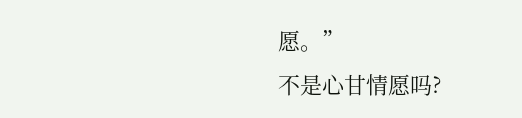愿。”
不是心甘情愿吗?